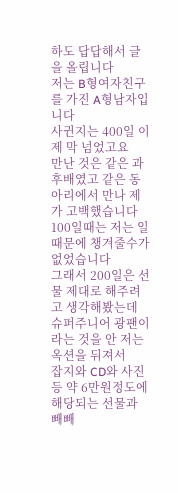하도 답답해서 글을 올립니다
저는 B형여자친구를 가진 A형남자입니다
사귄지는 400일 이제 막 넘었고요
만난 것은 같은 과 후배였고 같은 동아리에서 만나 제가 고백했습니다
100일때는 저는 일때문에 챙겨줄수가 없었습니다
그래서 200일은 선물 제대로 해주려고 생각해봤는데
슈퍼주니어 광팬이라는 것을 안 저는 옥션을 뒤져서
잡지와 CD와 사진등 약 6만원정도에 해당되는 선물과 빼빼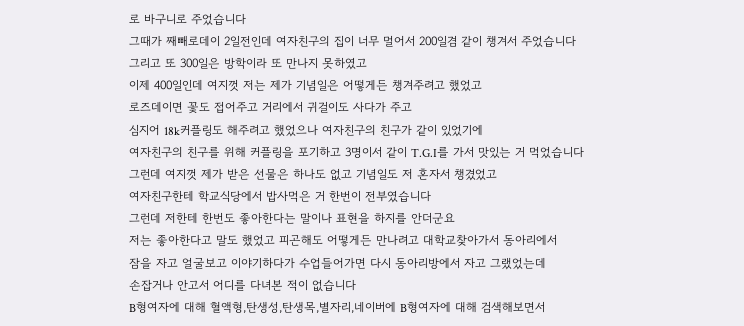로 바구니로 주었습니다
그때가 째빼로데이 2일전인데 여자친구의 집이 너무 멀어서 200일겸 같이 챙겨서 주었습니다
그리고 또 300일은 방학이라 또 만나지 못하였고
이제 400일인데 여지껏 저는 제가 기념일은 어떻게든 챙겨주려고 했었고
로즈데이면 꽃도 접어주고 거리에서 귀걸이도 사다가 주고
심지어 18k커플링도 해주려고 했었으나 여자친구의 친구가 같이 있었기에
여자친구의 친구를 위해 커플링을 포기하고 3명이서 같이 T.G.I를 가서 맛있는 거 먹었습니다
그런데 여지껏 제가 받은 선물은 하나도 없고 기념일도 저 혼자서 챙겼었고
여자친구한테 학교식당에서 밥사먹은 거 한번이 전부였습니다
그런데 저한테 한번도 좋아한다는 말이나 표현을 하지를 안더군요
저는 좋아한다고 말도 했었고 피곤해도 어떻게든 만나려고 대학교찾아가서 동아리에서
잠을 자고 얼굴보고 이야기하다가 수업들어가면 다시 동아리방에서 자고 그랬었는데
손잡거나 안고서 어디를 다녀본 적이 없습니다
B형여자에 대해 혈액형,탄생성,탄생목,별자리,네이버에 B형여자에 대해 검색해보면서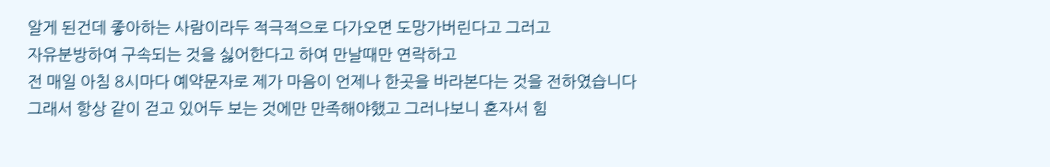알게 된건데 좋아하는 사람이라두 적극적으로 다가오면 도망가버린다고 그러고
자유분방하여 구속되는 것을 싫어한다고 하여 만날때만 연락하고
전 매일 아침 8시마다 예약문자로 제가 마음이 언제나 한곳을 바라본다는 것을 전하였습니다
그래서 항상 같이 걷고 있어두 보는 것에만 만족해야했고 그러나보니 혼자서 힘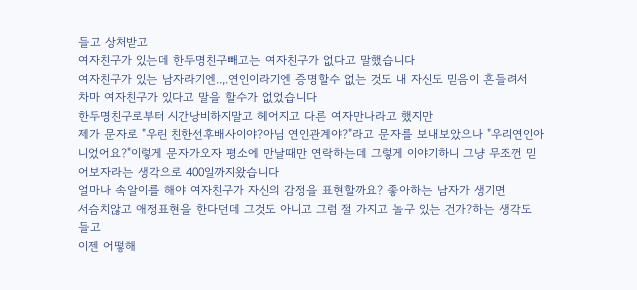들고 상처받고
여자친구가 있는데 한두명친구빼고는 여자친구가 없다고 말했습니다
여자친구가 있는 남자라기엔..,.연인이라기엔 증명할수 없는 것도 내 자신도 믿음이 흔들려서
차마 여자친구가 있다고 말을 할수가 없었습니다
한두명친구로부터 시간낭비하지말고 헤어지고 다른 여자만나라고 했지만
제가 문자로 "우린 친한선후배사이야?아님 연인관계야?"라고 문자를 보내보았으나 "우리연인아니었어요?"이렇게 문자가오자 평소에 만날때만 연락하는데 그렇게 이야기하니 그냥 무조껀 믿어보자라는 생각으로 400일까지왔습니다
얼마나 속알이를 해야 여자친구가 자신의 감정을 표현할까요? 좋아하는 남자가 생기면
서슴치않고 애정표현을 한다던데 그것도 아니고 그럼 절 가지고 놀구 있는 건가?하는 생각도 들고
이젠 어떻해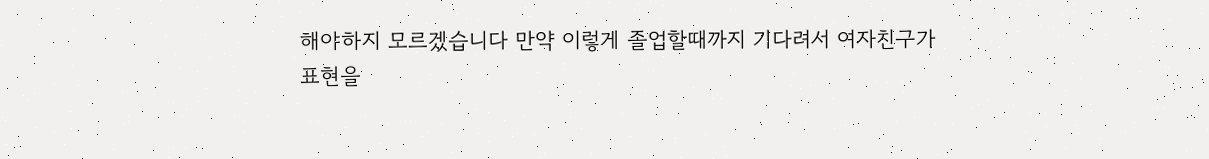해야하지 모르겠습니다 만약 이렇게 졸업할때까지 기다려서 여자친구가
표현을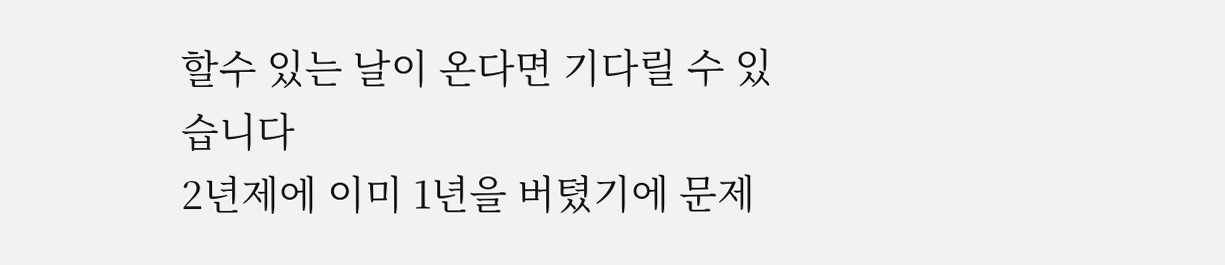할수 있는 날이 온다면 기다릴 수 있습니다
2년제에 이미 1년을 버텼기에 문제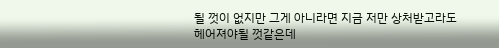될 껏이 없지만 그게 아니라면 지금 저만 상처받고라도
헤어져야될 껏같은데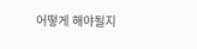어떻게 해야될지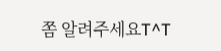쫌 알려주세요T^T